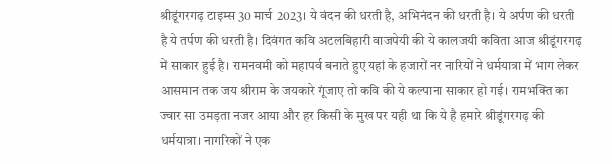श्रीडूंगरगढ़ टाइम्स 30 मार्च 2023। ये वंदन की धरती है, अभिनंदन की धरती है। ये अर्पण की धरती है ये तर्पण की धरती है। दिवंगत कवि अटलबिहारी वाजपेयी की ये कालजयी कविता आज श्रीडूंगरगढ़ में साकार हुई है। रामनवमी को महापर्व बनाते हुए यहां के हजारों नर नारियों ने धर्मयात्रा में भाग लेकर आसमान तक जय श्रीराम के जयकारे गूंजाए तो कवि की ये कल्पाना साकार हो गई। रामभक्ति का ज्वार सा उमड़ता नजर आया और हर किसी के मुख पर यही था कि ये है हमारे श्रीडूंगरगढ़ की धर्मयात्रा। नागरिकों ने एक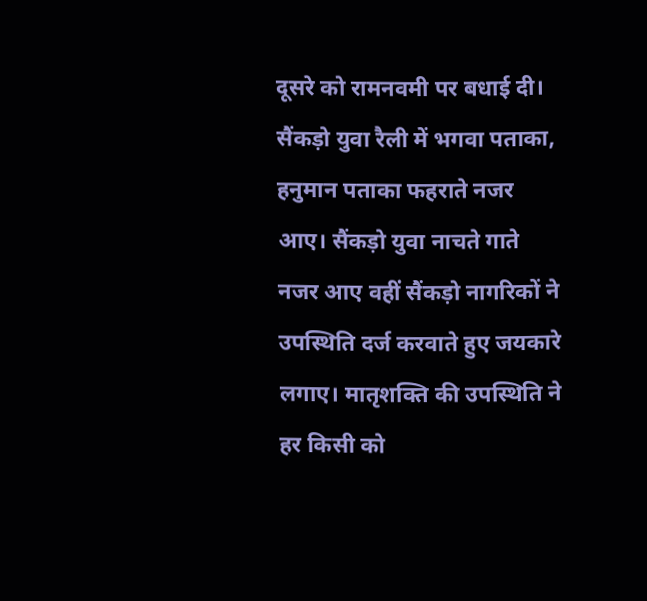दूसरे को रामनवमी पर बधाई दी। सैंकड़ो युवा रैली में भगवा पताका, हनुमान पताका फहराते नजर आए। सैंकड़ो युवा नाचते गाते नजर आए वहीं सैंकड़ो नागरिकों ने उपस्थिति दर्ज करवाते हुए जयकारे लगाए। मातृशक्ति की उपस्थिति ने हर किसी को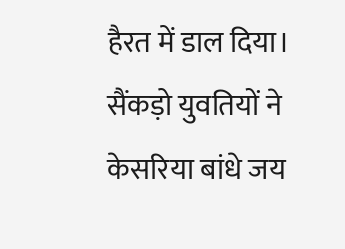हैरत में डाल दिया। सैंकड़ो युवतियों ने केसरिया बांधे जय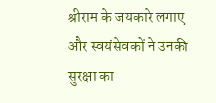श्रीराम के जयकारे लगाए और स्वयंसेवकों ने उनकी सुरक्षा का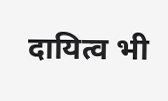दायित्व भी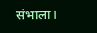संभाला।